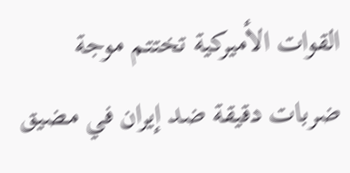القوات الأميركية تختتم موجة ضربات دقيقة ضد إيران في مضيق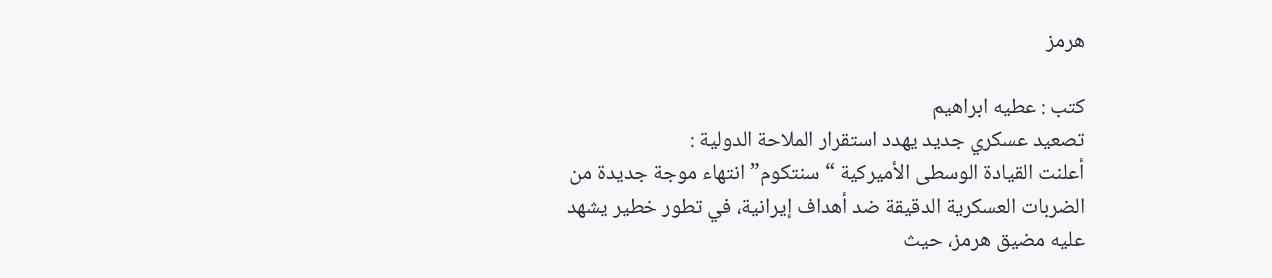هرمز

كتب : عطيه ابراهيم
تصعيد عسكري جديد يهدد استقرار الملاحة الدولية :
أعلنت القيادة الوسطى الأميركية “سنتكوم” انتهاء موجة جديدة من الضربات العسكرية الدقيقة ضد أهداف إيرانية، في تطور خطير يشهد عليه مضيق هرمز، حيث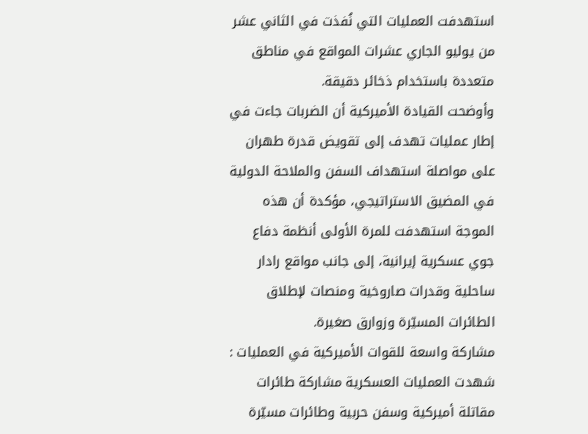استهدفت العمليات التي نُفذت في الثاني عشر من يوليو الجاري عشرات المواقع في مناطق متعددة باستخدام ذخائر دقيقة.
وأوضحت القيادة الأميركية أن الضربات جاءت في إطار عمليات تهدف إلى تقويض قدرة طهران على مواصلة استهداف السفن والملاحة الدولية في المضيق الاستراتيجي، مؤكدة أن هذه الموجة استهدفت للمرة الأولى أنظمة دفاع جوي عسكرية إيرانية، إلى جانب مواقع رادار ساحلية وقدرات صاروخية ومنصات لإطلاق الطائرات المسيّرة وزوارق صغيرة.
مشاركة واسعة للقوات الأميركية في العمليات :
شهدت العمليات العسكرية مشاركة طائرات مقاتلة أميركية وسفن حربية وطائرات مسيّرة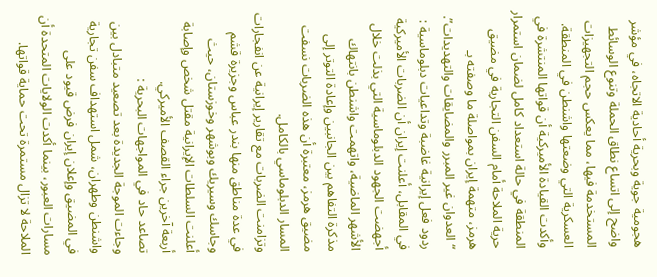هجومية جوية وبحرية أحادية الاتجاه، في مؤشر واضح إلى اتساع نطاق الحملة وتنوع الوسائط المستخدمة فيها، مما يعكس حجم التجهيزات العسكرية التي وضعتها واشنطن في المنطقة.
وأكدت القيادة الأميركية أن قواتها المنتشرة في المنطقة في حالة استعداد كامل لضمان استمرار حرية الملاحة أمام السفن التجارية في مضيق هرمز، متهمة إيران بمواصلة ما وصفته بـ “العدوان غير المبرر والمضايقات والتهديدات”.
ردود فعل إيرانية غاضبة وتداعيات دبلوماسية :
في المقابل، أعلنت إيران أن الضربات الأميركية أجهضت الجهود الدبلوماسية التي بذلت خلال الأشهر الماضية، واتهمت واشنطن بانتهاك مذكرة التفاهم بين الجانبين وإعادة التوتر إلى مضيق هرمز، معتبرة أن هذه الضربات نسفت المسار الدبلوماسي بالكامل.
وتزامنت الضربات مع تقارير إيرانية عن انفجارات في عدة مناطق منها بندر عباس وجزيرة قشم وجاسك وسيريك وبوشهر وخوزستان، حيث أعلنت السلطات الإيرانية مقتل شخص وإصابة أربعة آخرين جراء القصف الأميركي.
تصاعد حاد في المواجهات البحرية :
وجاءت الموجة الجديدة بعد تصعيد متبادل بين واشنطن وطهران، شمل استهداف سفن تجارية في المضيق وإعلان إيران فرض قيود على مسارات العبور، بينما أكدت الولايات المتحدة أن الملاحة لا تزال مستمرة تحت حماية قواتها.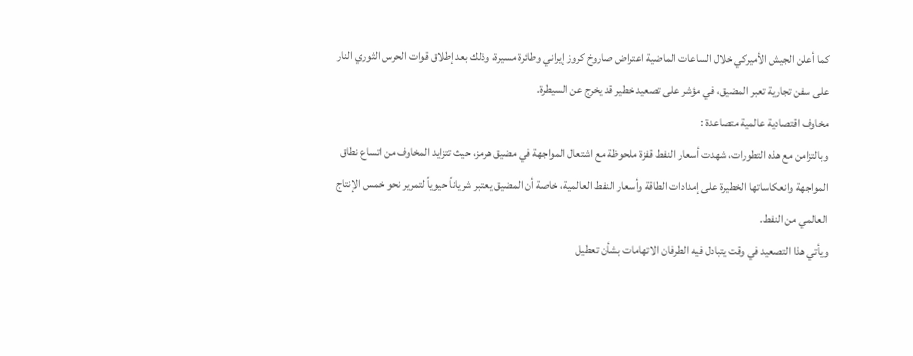كما أعلن الجيش الأميركي خلال الساعات الماضية اعتراض صاروخ كروز إيراني وطائرة مسيرة، وذلك بعد إطلاق قوات الحرس الثوري النار على سفن تجارية تعبر المضيق، في مؤشر على تصعيد خطير قد يخرج عن السيطرة.
مخاوف اقتصادية عالمية متصاعدة :
وبالتزامن مع هذه التطورات، شهدت أسعار النفط قفزة ملحوظة مع اشتعال المواجهة في مضيق هرمز، حيث تتزايد المخاوف من اتساع نطاق المواجهة وانعكاساتها الخطيرة على إمدادات الطاقة وأسعار النفط العالمية، خاصة أن المضيق يعتبر شرياناً حيوياً لتمرير نحو خمس الإنتاج العالمي من النفط.
ويأتي هذا التصعيد في وقت يتبادل فيه الطرفان الاتهامات بشأن تعطيل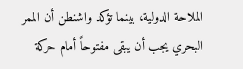الملاحة الدولية، بينما تؤكد واشنطن أن الممر البحري يجب أن يبقى مفتوحاً أمام حركة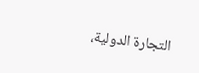التجارة الدولية،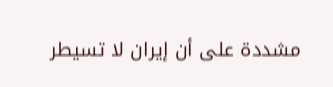مشددة على أن إيران لا تسيطر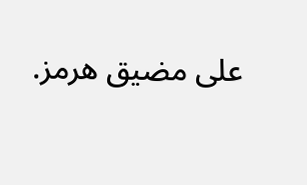على مضيق هرمز.